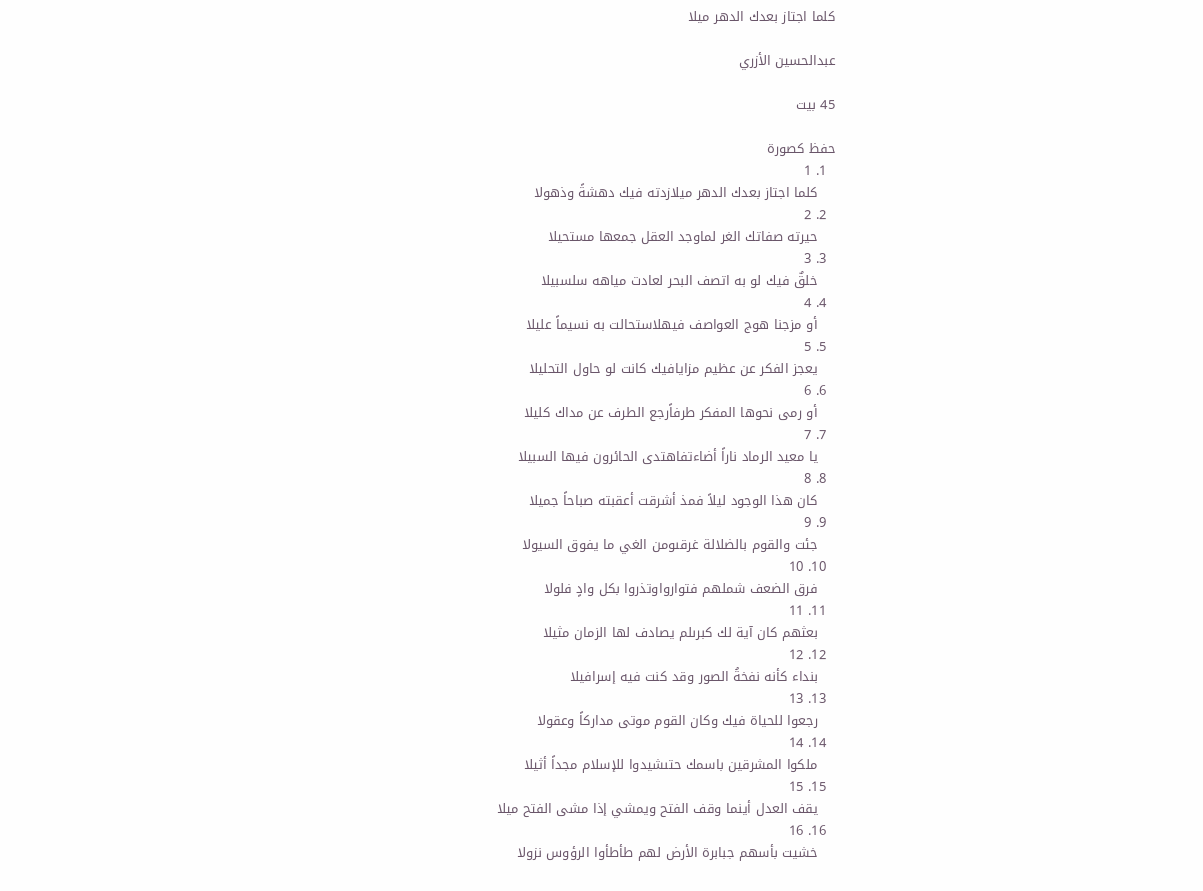كلما اجتاز بعدك الدهر ميلا

عبدالحسين الأزري

45 بيت

حفظ كصورة
  1. 1
    كلما اجتاز بعدك الدهر ميلازدته فيك دهشةً وذهولا
  2. 2
    حيرته صفاتك الغر لماوجد العقل جمعها مستحيلا
  3. 3
    خلقٌ فيك لو به اتصف البحر لعادت مياهه سلسبيلا
  4. 4
    أو مزجنا هوج العواصف فيهلاستحالت به نسيماً عليلا
  5. 5
    يعجز الفكر عن عظيم مزايافيك كانت لو حاول التحليلا
  6. 6
    أو رمى نحوها المفكر طرفاًرجع الطرف عن مداك كليلا
  7. 7
    يا معيد الرماد ناراً أضاءتفاهتدى الحائرون فيها السبيلا
  8. 8
    كان هذا الوجود ليلاً فمذ أشرقت أعقبته صباحاً جميلا
  9. 9
    جئت والقوم بالضلالة غرقىومن الغي ما يفوق السيولا
  10. 10
    فرق الضعف شملهم فتوارواوتذروا بكل وادٍ فلولا
  11. 11
    بعثهم كان آية لك كبرىلم يصادف لها الزمان مثيلا
  12. 12
    بنداء كأنه نفخةُ الصور وقد كنت فيه إسرافيلا
  13. 13
    رجعوا للحياة فيك وكان القوم موتى مداركاً وعقولا
  14. 14
    ملكوا المشرقين باسمك حتىشيدوا للإسلام مجداً أثيلا
  15. 15
    يقف العدل أينما وقف الفتح ويمشي إذا مشى الفتح ميلا
  16. 16
    خشيت بأسهم جبابرة الأرض لهم طأطأوا الرؤوس نزولا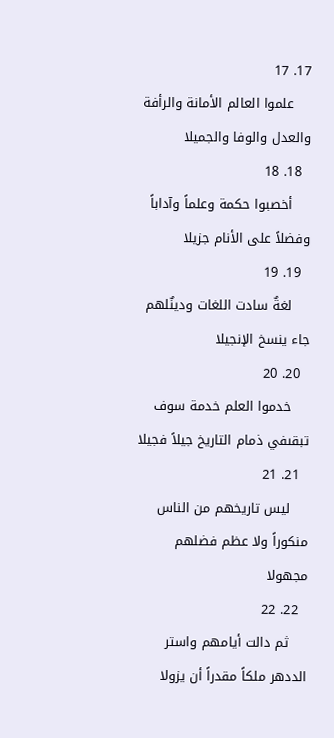17. 17
    علموا العالم الأمانة والرأفة والعدل والوفا والجميلا
  18. 18
    أخصبوا حكمة وعلماً وآداباً وفضلاً على الأنام جزيلا
  19. 19
    لغةٌ سادت اللغات ودينٌلهم جاء ينسخ الإنجيلا
  20. 20
    خدموا العلم خدمة سوف تبقىفي ذمام التاريخ جيلاً فجيلا
  21. 21
    ليس تاريخهم من الناس منكوراً ولا عظم فضلهم مجهولا
  22. 22
    ثم دالت أيامهم واستر الددهر ملكاً مقدراً أن يزولا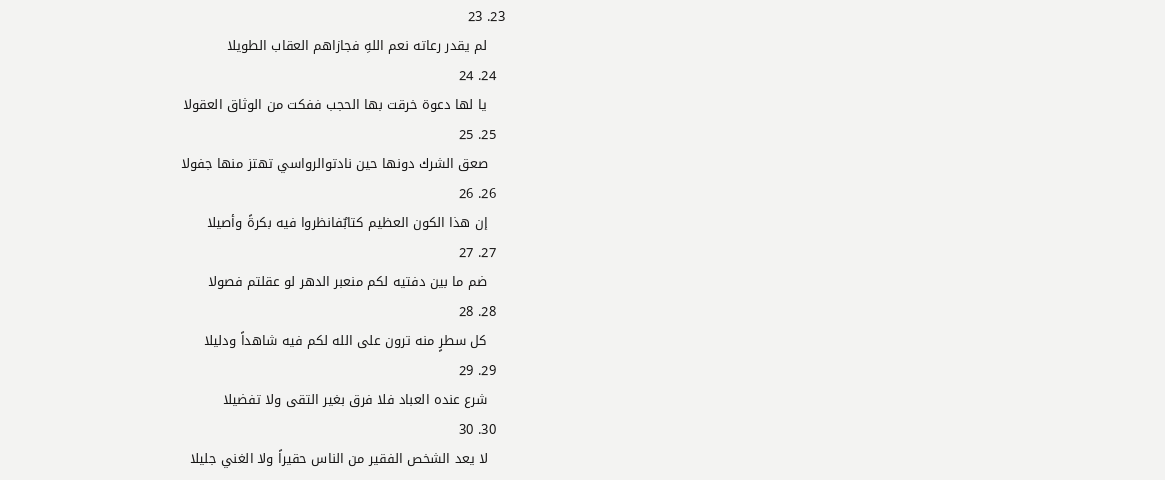23. 23
    لم يقدر رعاته نعم اللهِ فجازاهم العقاب الطويلا
  24. 24
    يا لها دعوة خرقت بها الحجب ففكت من الوثاق العقولا
  25. 25
    صعق الشرك دونها حين نادتوالرواسي تهتز منها جفولا
  26. 26
    إن هذا الكون العظيم كتابٌفانظروا فيه بكرةً وأصيلا
  27. 27
    ضم ما بين دفتيه لكم منعبر الدهر لو عقلتم فصولا
  28. 28
    كل سطرٍ منه ترون على الله لكم فيه شاهداً ودليلا
  29. 29
    شرع عنده العباد فلا فرق بغير التقى ولا تفضيلا
  30. 30
    لا يعد الشخص الفقير من الناس حقيراً ولا الغني جليلا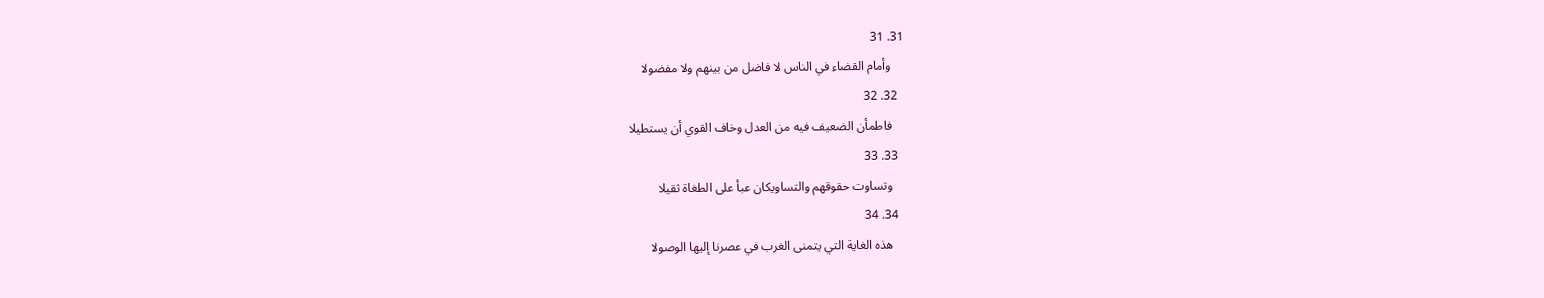31. 31
    وأمام القضاء في الناس لا فاضل من بينهم ولا مفضولا
  32. 32
    فاطمأن الضعيف فيه من العدل وخاف القوي أن يستطيلا
  33. 33
    وتساوت حقوقهم والتساويكان عبأ على الطغاة ثقيلا
  34. 34
    هذه الغاية التي يتمنى الغرب في عصرنا إليها الوصولا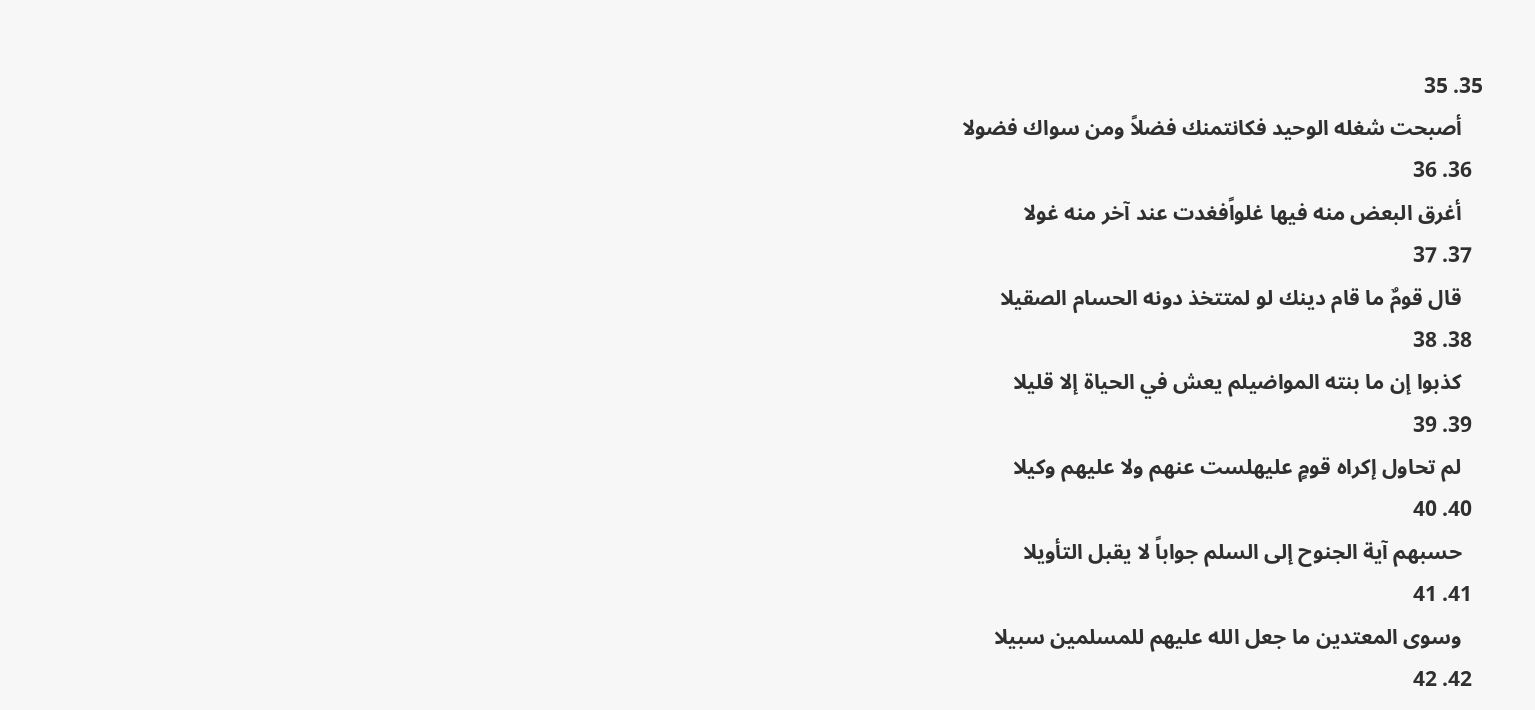35. 35
    أصبحت شغله الوحيد فكانتمنك فضلاً ومن سواك فضولا
  36. 36
    أغرق البعض منه فيها غلواًفغدت عند آخر منه غولا
  37. 37
    قال قومٌ ما قام دينك لو لمتتخذ دونه الحسام الصقيلا
  38. 38
    كذبوا إن ما بنته المواضيلم يعش في الحياة إلا قليلا
  39. 39
    لم تحاول إكراه قومٍ عليهلست عنهم ولا عليهم وكيلا
  40. 40
    حسبهم آية الجنوح إلى السلم جواباً لا يقبل التأويلا
  41. 41
    وسوى المعتدين ما جعل الله عليهم للمسلمين سبيلا
  42. 42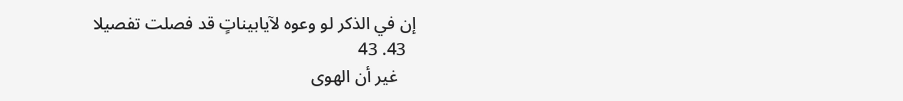إن في الذكر لو وعوه لآيابيناتٍ قد فصلت تفصيلا
  43. 43
    غير أن الهوى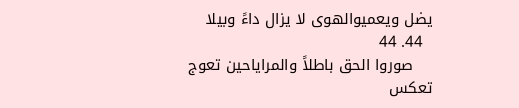يضل ويعميوالهوى لا يزال داءً وبيلا
  44. 44
    صوروا الحق باطلاً والمراياحين تعوج تعكس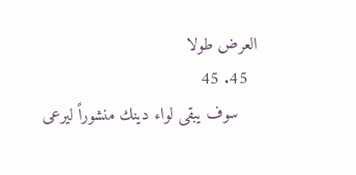العرض طولا
  45. 45
    سوف يبقى لواء دينك منشوراً ليرعى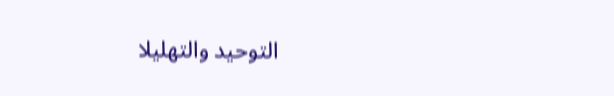التوحيد والتهليلا